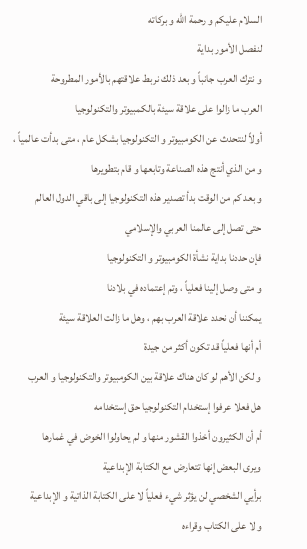السلام عليكم و رحمة الله و بركاته
لنفصل الأمور بداية
و نترك العرب جانباً و بعد ذلك نربط علاقتهم بالأمور المطروحة
العرب ما زالوا على علاقة سيئة بالكمبيوتر والتكنولوجيا
أولاً لنتحدث عن الكومبيوتر و التكنولوجيا بشكل عام ، متى بدأت عالمياً ،
و من الذي أنتج هذه الصناعة وتابعها و قام بتطويرها
و بعد كم من الوقت بدأ تصدير هذه التكنولوجيا إلى باقي الدول العالم
حتى تصل إلى عالمنا العربي والإسلامي
فإن حددنا بداية نشأة الكومبيوتر و التكنولوجيا
و متى وصل إلينا فعلياً ، وتم إعتماده في بلادنا
يمكننا أن نحدد علاقة العرب بهم ، وهل ما زالت العلاقة سيئة
أم أنها فعلياً قد تكون أكثر من جيدة
و لكن الأهم لو كان هناك علاقة بين الكومبيوتر والتكنولوجيا و العرب
هل فعلا عرفوا إستخدام التكنولوجيا حق إستخدامه
أم أن الكثيرون أخذوا القشور منها و لم يحاولوا الخوض في غمارها
ويرى البعض إنها تتعارض مع الكتابة الإبداعية
برأيي الشخصي لن يؤثر شيء فعلياً لا على الكتابة الذاتية و الإبداعية
و لا على الكتاب وقراءه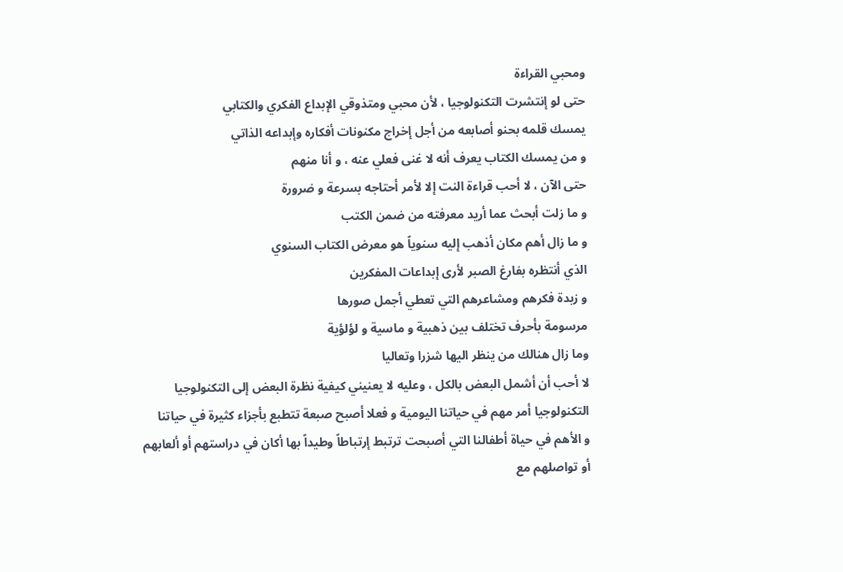ومحبي القراءة
حتى لو إنتشرت التكنولوجيا ، لأن محبي ومتذوقي الإبداع الفكري والكتابي
يمسك قلمه بحنو أصابعه من أجل إخراج مكنونات أفكاره وإبداعه الذاتي
و من يمسك الكتاب يعرف أنه لا غنى فعلي عنه ، و أنا منهم
حتى الآن ، لا أحب قراءة النت إلا لأمر أحتاجه بسرعة و ضرورة
و ما زلت أبحث عما أريد معرفته من ضمن الكتب
و ما زال أهم مكان أذهب إليه سنوياً هو معرض الكتاب السنوي
الذي أنتظره بفارغ الصبر لأرى إبداعات المفكرين
و زبدة فكرهم ومشاعرهم التي تعطي أجمل صورها
مرسومة بأحرف تختلف بين ذهبية و ماسية و لؤلؤية
وما زال هنالك من ينظر اليها شزرا وتعاليا
لا أحب أن أشمل البعض بالكل ، وعليه لا يعنيني كيفية نظرة البعض إلى التكنولوجيا
التكنولوجيا أمر مهم في حياتنا اليومية و فعلا أصبح صبعة تتطبع بأجزاء كثيرة في حياتنا
و الأهم في حياة أطفالنا التي أصبحت ترتبط إرتباطاً وطيداً بها أكان في دراستهم أو ألعابهم أو تواصلهم مع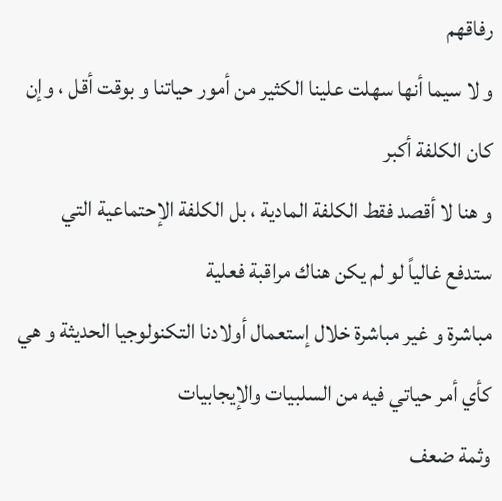رفاقهم
و لا سيما أنها سهلت علينا الكثير من أمور حياتنا و بوقت أقل ، وإن كان الكلفة أكبر
و هنا لا أقصد فقط الكلفة المادية ، بل الكلفة الإحتماعية التي ستدفع غالياً لو لم يكن هناك مراقبة فعلية
مباشرة و غير مباشرة خلال إستعمال أولادنا التكنولوجيا الحديثة و هي كأي أمر حياتي فيه من السلبيات والإيجابيات
وثمة ضعف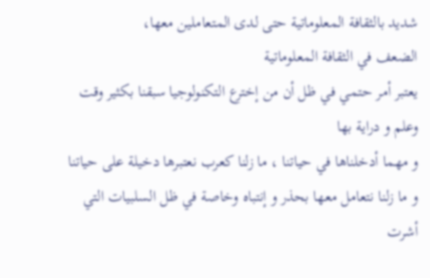شديد بالثقافة المعلوماتية حتى لدى المتعاملين معها،
الضعف في الثقافة المعلوماتية
يعتبر أمر حتمي في ظل أن من إخترع التكنولوجيا سبقنا بكثير وقت وعلم و دراية بها
و مهما أدخلناها في حياتنا ، ما زلنا كعرب نعتبرها دخيلة على حياتنا
و ما زلنا نتعامل معها بحذر و إنتباه وخاصة في ظل السلبيات التي أشرت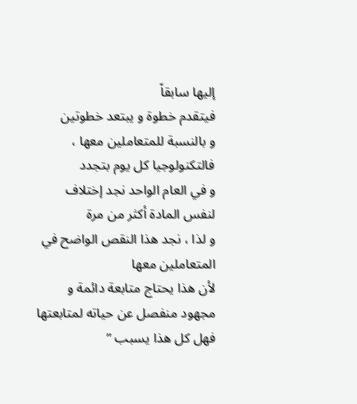إليها سابقاً
فيتقدم خطوة و يبتعد خطوتين
و بالنسبة للمتعاملين معها ، فالتكنولوجيا كل يوم بتجدد
و في العام الواحد نجد إختلاف لنفس المادة أكثر من مرة
و لذا ، نجد هذا النقص الواضح في المتعاملين معها
لأن هذا يحتاج متابعة دائمة و مجهود منفصل عن حياته لمتابعتها
فهل كل هذا يسبب ”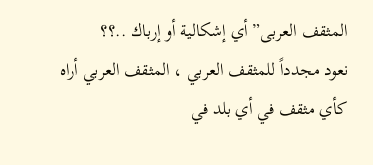المثقف العربى” أي إشكالية أو إرباك ..؟؟
نعود مجدداً للمثقف العربي ، المثقف العربي أراه كأي مثقف في أي بلد في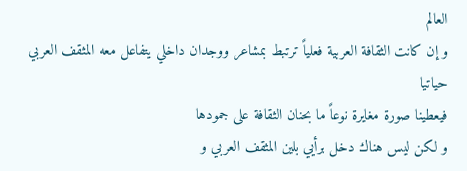العالم
و إن كانت الثقافة العربية فعلياً ترتبط بمشاعر ووجدان داخلي يتفاعل معه المثقف العربي حياتيا
فيعطينا صورة مغايرة نوعاً ما بحنان الثقافة على جمودها
و لكن ليس هناك دخل برأيي بلين المثقف العربي و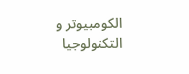الكومبيوتر و التكنولوجيا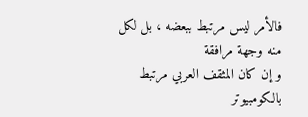فالأمر ليس مرتبط ببعضه ، بل لكل منه وجهة مرافقة
و إن كان المثقف العربي مرتبط بالكومبيوتر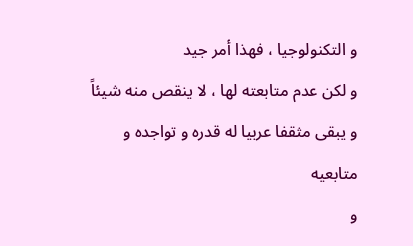و التكنولوجيا ، فهذا أمر جيد
و لكن عدم متابعته لها ، لا ينقص منه شيئاً و يبقى مثقفا عربيا له قدره و تواجده و متابعيه
و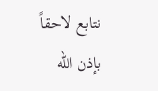نتابع لاحقاً بإذن الله